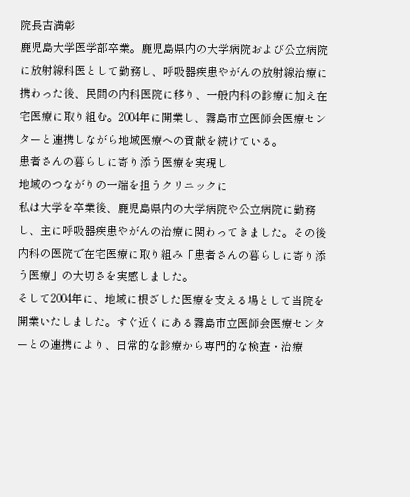院長吉満彰
鹿児島大学医学部卒業。鹿児島県内の大学病院および公立病院に放射線科医として勤務し、呼吸器疾患やがんの放射線治療に携わった後、民間の内科医院に移り、一般内科の診療に加え在宅医療に取り組む。2004年に開業し、霧島市立医師会医療センターと連携しながら地域医療への貢献を続けている。
患者さんの暮らしに寄り添う医療を実現し
地域のつながりの一端を担うクリニックに
私は大学を卒業後、鹿児島県内の大学病院や公立病院に勤務し、主に呼吸器疾患やがんの治療に関わってきました。その後内科の医院で在宅医療に取り組み「患者さんの暮らしに寄り添う医療」の大切さを実感しました。
そして2004年に、地域に根ざした医療を支える場として当院を開業いたしました。すぐ近くにある霧島市立医師会医療センターとの連携により、日常的な診療から専門的な検査・治療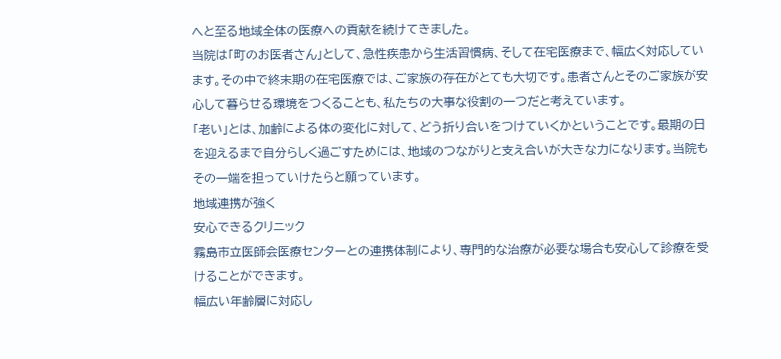へと至る地域全体の医療への貢献を続けてきました。
当院は「町のお医者さん」として、急性疾患から生活習慣病、そして在宅医療まで、幅広く対応しています。その中で終末期の在宅医療では、ご家族の存在がとても大切です。患者さんとそのご家族が安心して暮らせる環境をつくることも、私たちの大事な役割の一つだと考えています。
「老い」とは、加齢による体の変化に対して、どう折り合いをつけていくかということです。最期の日を迎えるまで自分らしく過ごすためには、地域のつながりと支え合いが大きな力になります。当院もその一端を担っていけたらと願っています。
地域連携が強く
安心できるクリニック
霧島市立医師会医療センターとの連携体制により、専門的な治療が必要な場合も安心して診療を受けることができます。
幅広い年齢層に対応し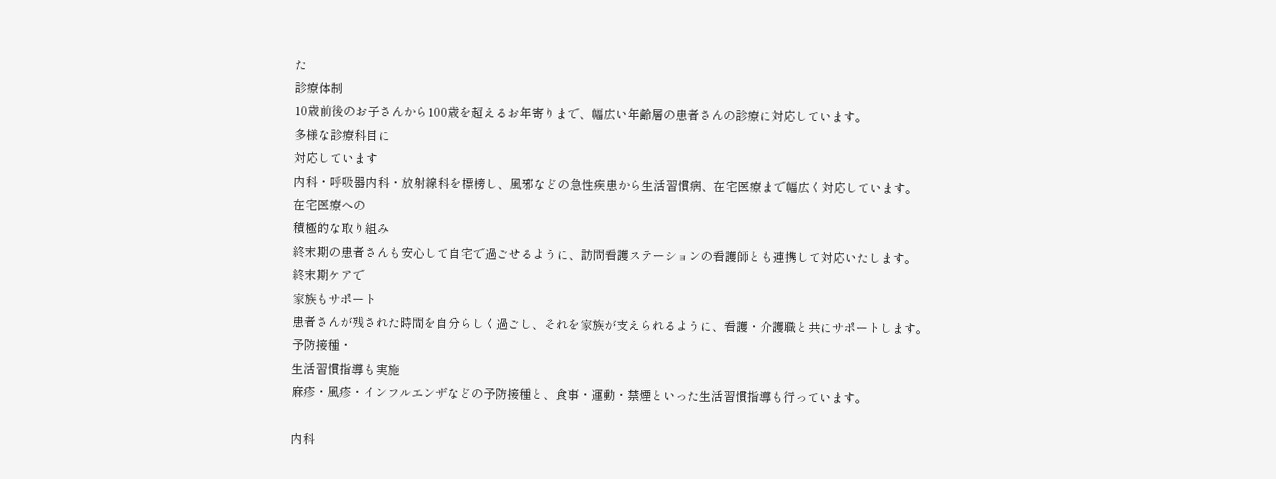た
診療体制
10歳前後のお子さんから100歳を超えるお年寄りまで、幅広い年齢層の患者さんの診療に対応しています。
多様な診療科目に
対応しています
内科・呼吸器内科・放射線科を標榜し、風邪などの急性疾患から生活習慣病、在宅医療まで幅広く対応しています。
在宅医療への
積極的な取り組み
終末期の患者さんも安心して自宅で過ごせるように、訪問看護ステーションの看護師とも連携して対応いたします。
終末期ケアで
家族もサポート
患者さんが残された時間を自分らしく過ごし、それを家族が支えられるように、看護・介護職と共にサポートします。
予防接種・
生活習慣指導も実施
麻疹・風疹・インフルエンザなどの予防接種と、食事・運動・禁煙といった生活習慣指導も行っています。

内科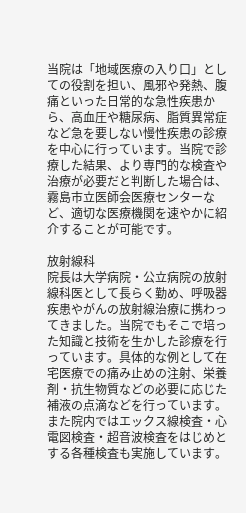当院は「地域医療の入り口」としての役割を担い、風邪や発熱、腹痛といった日常的な急性疾患から、高血圧や糖尿病、脂質異常症など急を要しない慢性疾患の診療を中心に行っています。当院で診療した結果、より専門的な検査や治療が必要だと判断した場合は、霧島市立医師会医療センターなど、適切な医療機関を速やかに紹介することが可能です。

放射線科
院長は大学病院・公立病院の放射線科医として長らく勤め、呼吸器疾患やがんの放射線治療に携わってきました。当院でもそこで培った知識と技術を生かした診療を行っています。具体的な例として在宅医療での痛み止めの注射、栄養剤・抗生物質などの必要に応じた補液の点滴などを行っています。また院内ではエックス線検査・心電図検査・超音波検査をはじめとする各種検査も実施しています。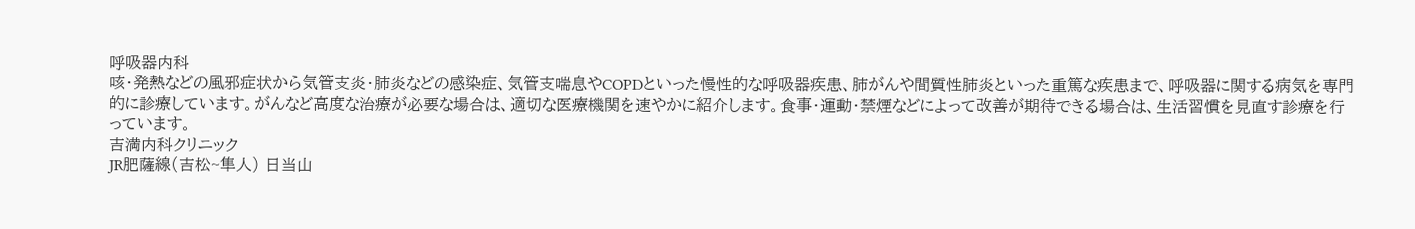呼吸器内科
咳・発熱などの風邪症状から気管支炎・肺炎などの感染症、気管支喘息やCOPDといった慢性的な呼吸器疾患、肺がんや間質性肺炎といった重篤な疾患まで、呼吸器に関する病気を専門的に診療しています。がんなど高度な治療が必要な場合は、適切な医療機関を速やかに紹介します。食事・運動・禁煙などによって改善が期待できる場合は、生活習慣を見直す診療を行っています。
吉満内科クリニック
JR肥薩線(吉松~隼人) 日当山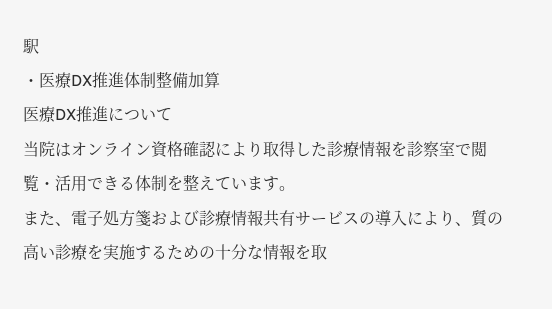駅
・医療DX推進体制整備加算
医療DX推進について
当院はオンライン資格確認により取得した診療情報を診察室で閲覧・活用できる体制を整えています。
また、電子処方箋および診療情報共有サービスの導入により、質の高い診療を実施するための十分な情報を取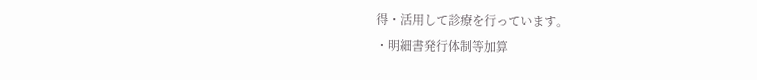得・活用して診療を行っています。
・明細書発⾏体制等加算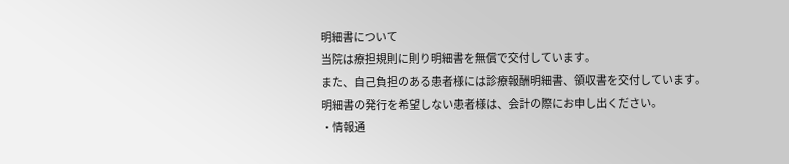明細書について
当院は療担規則に則り明細書を無償で交付しています。
また、自己負担のある患者様には診療報酬明細書、領収書を交付しています。
明細書の発行を希望しない患者様は、会計の際にお申し出ください。
・情報通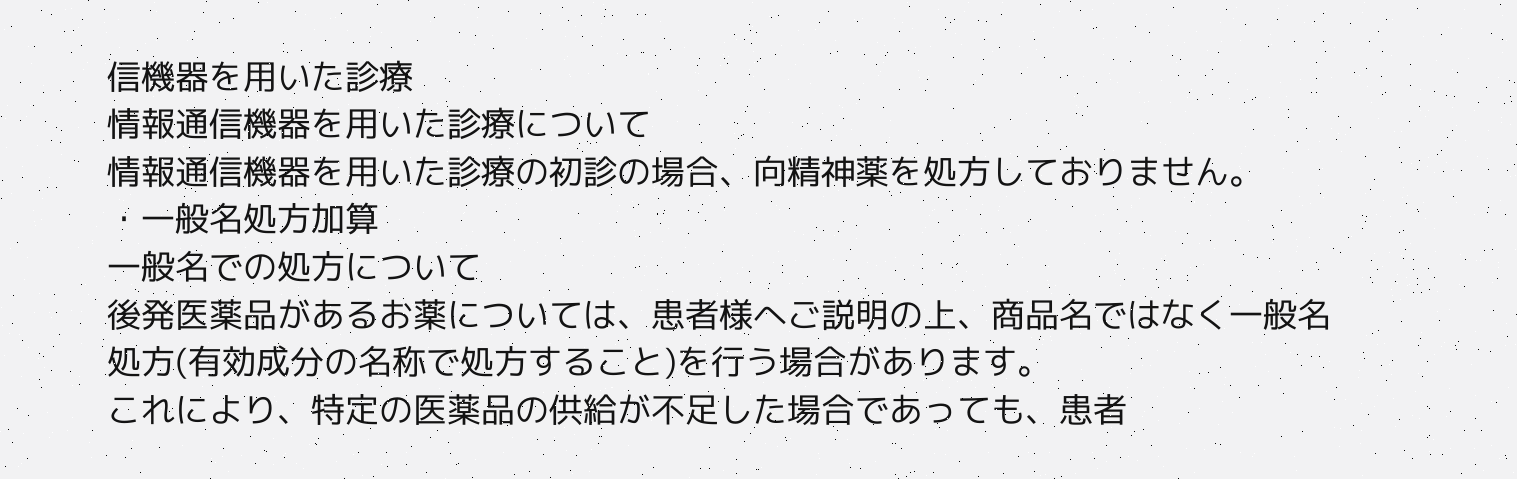信機器を用いた診療
情報通信機器を用いた診療について
情報通信機器を用いた診療の初診の場合、向精神薬を処方しておりません。
・⼀般名処⽅加算
一般名での処方について
後発医薬品があるお薬については、患者様へご説明の上、商品名ではなく一般名処方(有効成分の名称で処方すること)を行う場合があります。
これにより、特定の医薬品の供給が不足した場合であっても、患者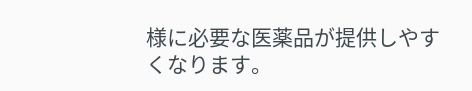様に必要な医薬品が提供しやすくなります。